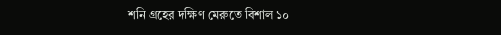শনি গ্রহের দক্ষিণ মেরুতে বিশাল ১০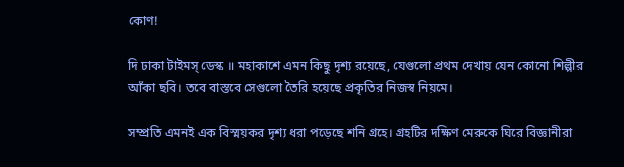কোণ!

দি ঢাকা টাইমস্ ডেস্ক ॥ মহাকাশে এমন কিছু দৃশ্য রয়েছে, যেগুলো প্রথম দেখায় যেন কোনো শিল্পীর আঁকা ছবি। তবে বাস্তবে সেগুলো তৈরি হয়েছে প্রকৃতির নিজস্ব নিয়মে।

সম্প্রতি এমনই এক বিস্ময়কর দৃশ্য ধরা পড়েছে শনি গ্রহে। গ্রহটির দক্ষিণ মেরুকে ঘিরে বিজ্ঞানীরা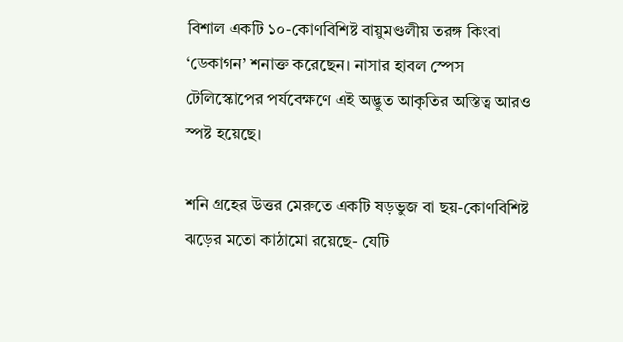বিশাল একটি ১০-কোণবিশিষ্ট বায়ুমণ্ডলীয় তরঙ্গ কিংবা ‘ডেকাগন’ শনাক্ত করেছেন। নাসার হাবল স্পেস টেলিস্কোপের পর্যবেক্ষণে এই অদ্ভুত আকৃতির অস্তিত্ব আরও স্পষ্ট হয়েছে।

শনি গ্রহের উত্তর মেরুতে একটি ষড়ভুজ বা ছয়-কোণবিশিষ্ট ঝড়ের মতো কাঠামো রয়েছে- যেটি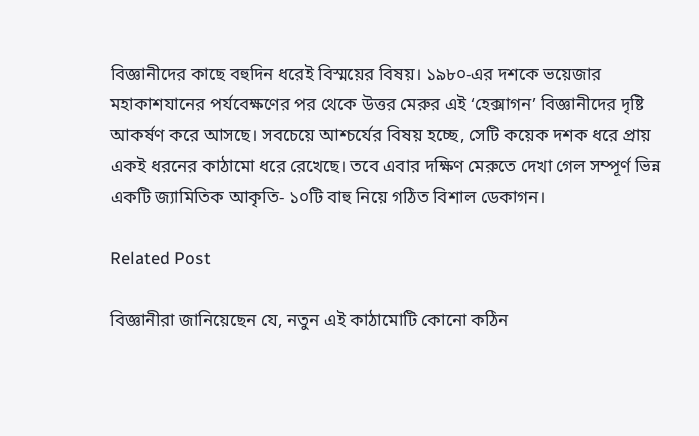বিজ্ঞানীদের কাছে বহুদিন ধরেই বিস্ময়ের বিষয়। ১৯৮০-এর দশকে ভয়েজার মহাকাশযানের পর্যবেক্ষণের পর থেকে উত্তর মেরুর এই ‘হেক্সাগন’ বিজ্ঞানীদের দৃষ্টি আকর্ষণ করে আসছে। সবচেয়ে আশ্চর্যের বিষয় হচ্ছে, সেটি কয়েক দশক ধরে প্রায় একই ধরনের কাঠামো ধরে রেখেছে। তবে এবার দক্ষিণ মেরুতে দেখা গেল সম্পূর্ণ ভিন্ন একটি জ্যামিতিক আকৃতি- ১০টি বাহু নিয়ে গঠিত বিশাল ডেকাগন।

Related Post

বিজ্ঞানীরা জানিয়েছেন যে, নতুন এই কাঠামোটি কোনো কঠিন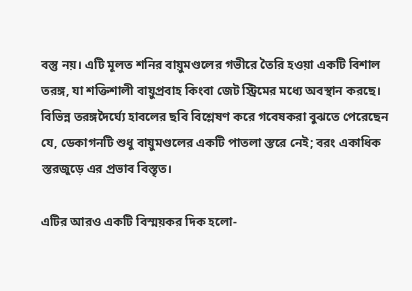বস্তু নয়। এটি মূলত শনির বায়ুমণ্ডলের গভীরে তৈরি হওয়া একটি বিশাল তরঙ্গ, যা শক্তিশালী বায়ুপ্রবাহ কিংবা জেট স্ট্রিমের মধ্যে অবস্থান করছে। বিভিন্ন তরঙ্গদৈর্ঘ্যে হাবলের ছবি বিশ্লেষণ করে গবেষকরা বুঝতে পেরেছেন যে, ডেকাগনটি শুধু বায়ুমণ্ডলের একটি পাতলা স্তরে নেই; বরং একাধিক স্তরজুড়ে এর প্রভাব বিস্তৃত।

এটির আরও একটি বিস্ময়কর দিক হলো-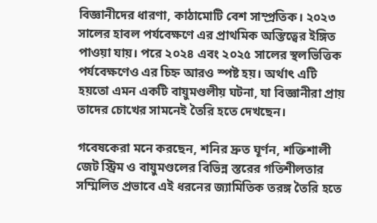বিজ্ঞানীদের ধারণা, কাঠামোটি বেশ সাম্প্রতিক। ২০২৩ সালের হাবল পর্যবেক্ষণে এর প্রাথমিক অস্তিত্বের ইঙ্গিত পাওয়া যায়। পরে ২০২৪ এবং ২০২৫ সালের স্থলভিত্তিক পর্যবেক্ষণেও এর চিহ্ন আরও স্পষ্ট হয়। অর্থাৎ এটি হয়তো এমন একটি বায়ুমণ্ডলীয় ঘটনা, যা বিজ্ঞানীরা প্রায় তাদের চোখের সামনেই তৈরি হতে দেখছেন।

গবেষকেরা মনে করছেন, শনির দ্রুত ঘূর্ণন, শক্তিশালী জেট স্ট্রিম ও বায়ুমণ্ডলের বিভিন্ন স্তরের গতিশীলতার সম্মিলিত প্রভাবে এই ধরনের জ্যামিতিক তরঙ্গ তৈরি হতে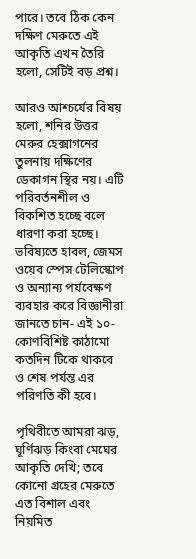পারে। তবে ঠিক কেন দক্ষিণ মেরুতে এই আকৃতি এখন তৈরি হলো, সেটিই বড় প্রশ্ন।

আরও আশ্চর্যের বিষয় হলো, শনির উত্তর মেরুর হেক্সাগনের তুলনায় দক্ষিণের ডেকাগন স্থির নয়। এটি পরিবর্তনশীল ও বিকশিত হচ্ছে বলে ধারণা করা হচ্ছে। ভবিষ্যতে হাবল, জেমস ওয়েব স্পেস টেলিস্কোপ ও অন্যান্য পর্যবেক্ষণ ব্যবহার করে বিজ্ঞানীরা জানতে চান- এই ১০-কোণবিশিষ্ট কাঠামো কতদিন টিকে থাকবে ও শেষ পর্যন্ত এর পরিণতি কী হবে।

পৃথিবীতে আমরা ঝড়, ঘূর্ণিঝড় কিংবা মেঘের আকৃতি দেখি; তবে কোনো গ্রহের মেরুতে এত বিশাল এবং নিয়মিত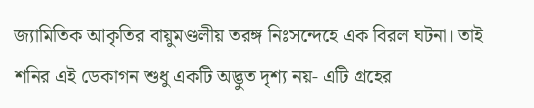জ্যামিতিক আকৃতির বায়ুমণ্ডলীয় তরঙ্গ নিঃসন্দেহে এক বিরল ঘটনা। তাই শনির এই ডেকাগন শুধু একটি অদ্ভুত দৃশ্য নয়- এটি গ্রহের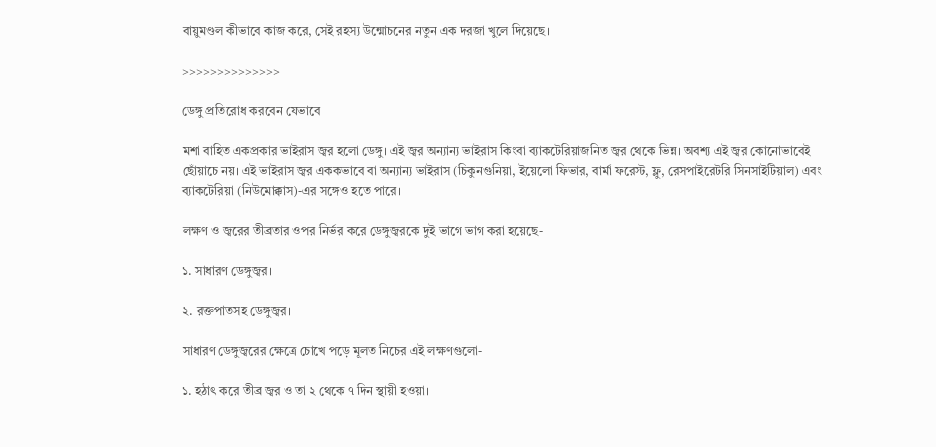বায়ুমণ্ডল কীভাবে কাজ করে, সেই রহস্য উন্মোচনের নতুন এক দরজা খুলে দিয়েছে।

>>>>>>>>>>>>>>

ডেঙ্গু প্রতিরোধ করবেন যেভাবে

মশা বাহিত একপ্রকার ভাইরাস জ্বর হলো ডেঙ্গু। এই জ্বর অন্যান্য ভাইরাস কিংবা ব্যাকটেরিয়াজনিত জ্বর থেকে ভিন্ন। অবশ্য এই জ্বর কোনোভাবেই ছোঁয়াচে নয়। এই ভাইরাস জ্বর এককভাবে বা অন্যান্য ভাইরাস (চিকুনগুনিয়া, ইয়েলো ফিভার, বার্মা ফরেস্ট, ফ্লু, রেসপাইরেটরি সিনসাইটিয়াল) এবং ব্যাকটেরিয়া (নিউমোক্কাস)-এর সঙ্গেও হতে পারে।

লক্ষণ ও জ্বরের তীব্রতার ওপর নির্ভর করে ডেঙ্গুজ্বরকে দুই ভাগে ভাগ করা হয়েছে-

১. সাধারণ ডেঙ্গুজ্বর।

২. রক্তপাতসহ ডেঙ্গুজ্বর।

সাধারণ ডেঙ্গুজ্বরের ক্ষেত্রে চোখে পড়ে মূলত নিচের এই লক্ষণগুলো-

১. হঠাৎ করে তীব্র জ্বর ও তা ২ থেকে ৭ দিন স্থায়ী হওয়া।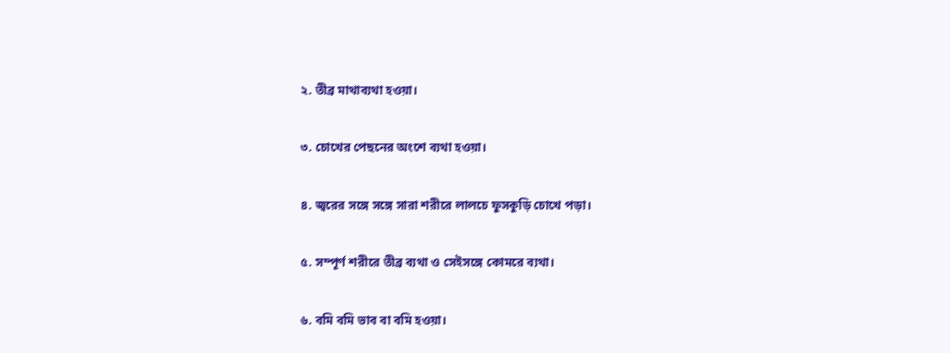২. তীব্র মাথাব্যথা হওয়া।

৩. চোখের পেছনের অংশে ব্যথা হওয়া।

৪. জ্বরের সঙ্গে সঙ্গে সারা শরীরে লালচে ফুসকুড়ি চোখে পড়া।

৫. সম্পূর্ণ শরীরে তীব্র ব্যথা ও সেইসঙ্গে কোমরে ব্যথা।

৬. বমি বমি ভাব বা বমি হওয়া।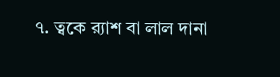৭. ত্বকে র‌্যাশ বা লাল দানা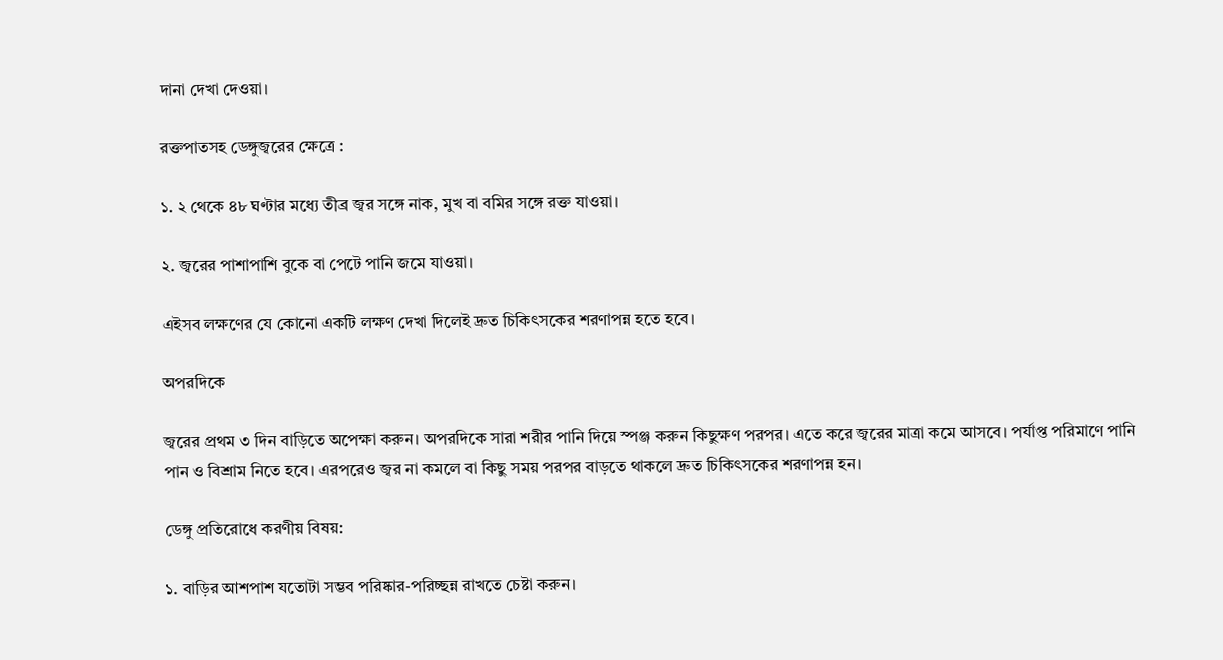দানা দেখা দেওয়া।

রক্তপাতসহ ডেঙ্গুজ্বরের ক্ষেত্রে :

১. ২ থেকে ৪৮ ঘণ্টার মধ্যে তীব্র জ্বর সঙ্গে নাক, মুখ বা বমির সঙ্গে রক্ত যাওয়া।

২. জ্বরের পাশাপাশি বুকে বা পেটে পানি জমে যাওয়া।

এইসব লক্ষণের যে কোনো একটি লক্ষণ দেখা দিলেই দ্রুত চিকিৎসকের শরণাপন্ন হতে হবে।

অপরদিকে

জ্বরের প্রথম ৩ দিন বাড়িতে অপেক্ষা করুন। অপরদিকে সারা শরীর পানি দিয়ে স্পঞ্জ করুন কিছুক্ষণ পরপর। এতে করে জ্বরের মাত্রা কমে আসবে। পর্যাপ্ত পরিমাণে পানি পান ও বিশ্রাম নিতে হবে। এরপরেও জ্বর না কমলে বা কিছু সময় পরপর বাড়তে থাকলে দ্রুত চিকিৎসকের শরণাপন্ন হন।

ডেঙ্গু প্রতিরোধে করণীয় বিষয়:

১. বাড়ির আশপাশ যতোটা সম্ভব পরিষ্কার-পরিচ্ছন্ন রাখতে চেষ্টা করুন।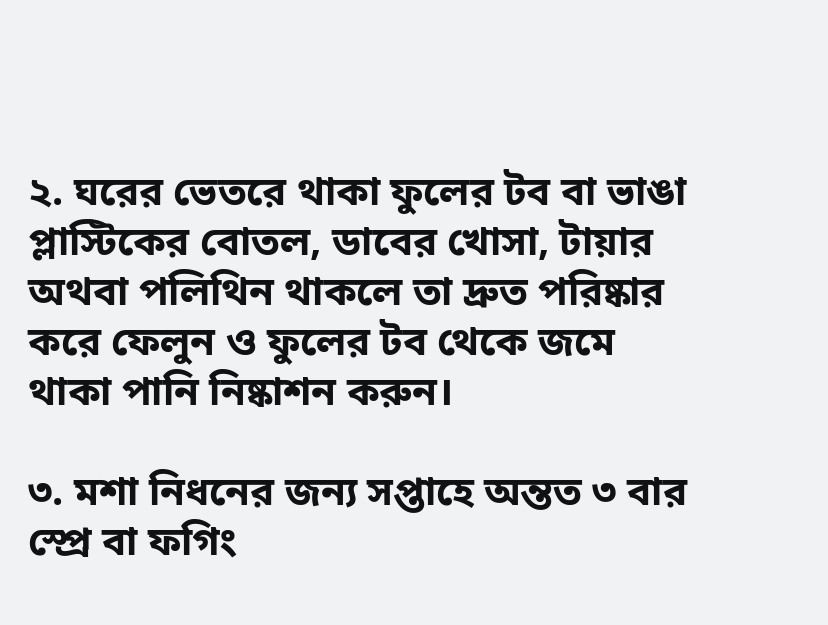২. ঘরের ভেতরে থাকা ফুলের টব বা ভাঙা প্লাস্টিকের বোতল, ডাবের খোসা, টায়ার অথবা পলিথিন থাকলে তা দ্রুত পরিষ্কার করে ফেলুন ও ফুলের টব থেকে জমে থাকা পানি নিষ্কাশন করুন।

৩. মশা নিধনের জন্য সপ্তাহে অন্তত ৩ বার স্প্রে বা ফগিং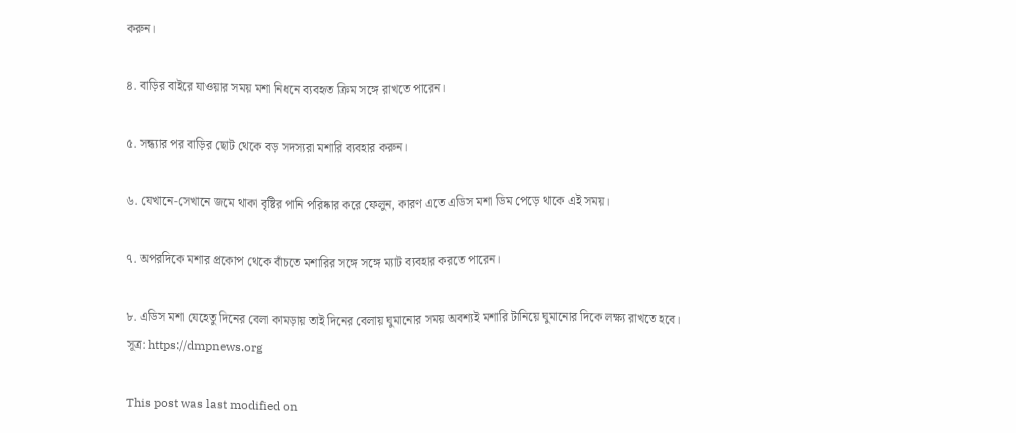করুন।

৪. বাড়ির বাইরে যাওয়ার সময় মশা নিধনে ব্যবহৃত ক্রিম সঙ্গে রাখতে পারেন।

৫. সন্ধ্যার পর বাড়ির ছোট থেকে বড় সদস্যরা মশারি ব্যবহার করুন।

৬. যেখানে-সেখানে জমে থাকা বৃষ্টির পানি পরিষ্কার করে ফেলুন, কারণ এতে এডিস মশা ডিম পেড়ে থাকে এই সময়।

৭. অপরদিকে মশার প্রকোপ থেকে বাঁচতে মশারির সঙ্গে সঙ্গে ম্যাট ব্যবহার করতে পারেন।

৮. এডিস মশা যেহেতু দিনের বেলা কামড়ায় তাই দিনের বেলায় ঘুমানোর সময় অবশ্যই মশারি টানিয়ে ঘুমানোর দিকে লক্ষ্য রাখতে হবে। সূত্র: https://dmpnews.org

This post was last modified on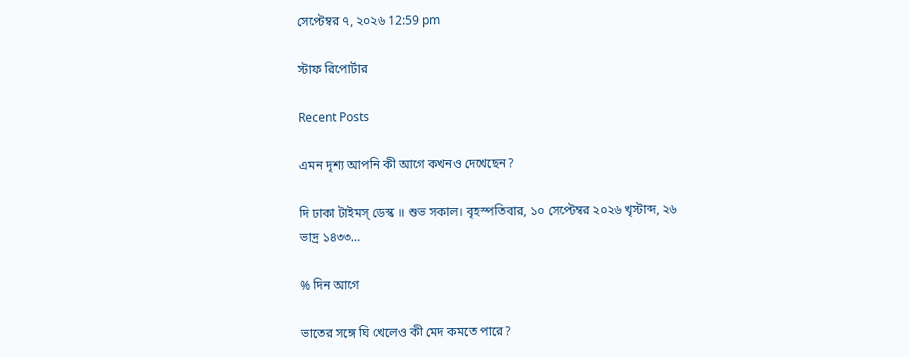সেপ্টেম্বর ৭, ২০২৬ 12:59 pm

স্টাফ রিপোর্টার

Recent Posts

এমন দৃশ্য আপনি কী আগে কখনও দেখেছেন?

দি ঢাকা টাইমস্ ডেস্ক ॥ শুভ সকাল। বৃহস্পতিবার, ১০ সেপ্টেম্বর ২০২৬ খৃস্টাব্দ, ২৬ ভাদ্র ১৪৩৩…

% দিন আগে

ভাতের সঙ্গে ঘি খেলেও কী মেদ কমতে পারে?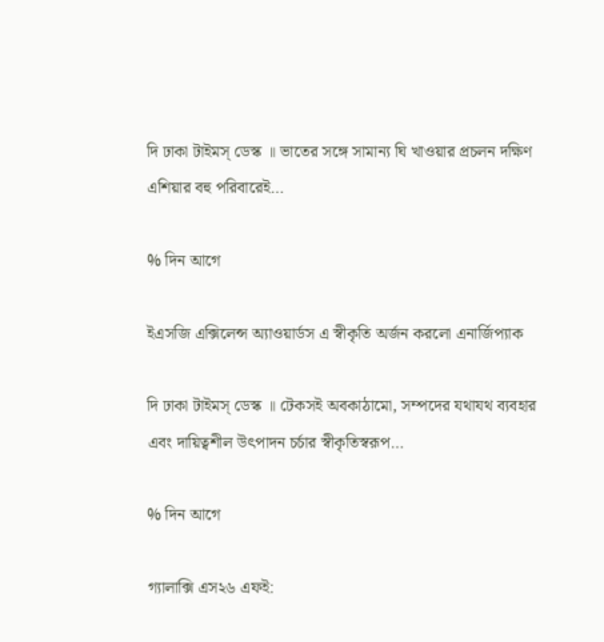দি ঢাকা টাইমস্ ডেস্ক ॥ ভাতের সঙ্গে সামান্য ঘি খাওয়ার প্রচলন দক্ষিণ এশিয়ার বহু পরিবারেই…

% দিন আগে

ইএসজি এক্সিলেন্স অ্যাওয়ার্ডস এ স্বীকৃতি অর্জন করলো এনার্জিপ্যাক

দি ঢাকা টাইমস্ ডেস্ক ॥ টেকসই অবকাঠামো, সম্পদের যথাযথ ব্যবহার এবং দায়িত্বশীল উৎপাদন চর্চার স্বীকৃতিস্বরূপ…

% দিন আগে

গ্যালাক্সি এস২৬ এফই: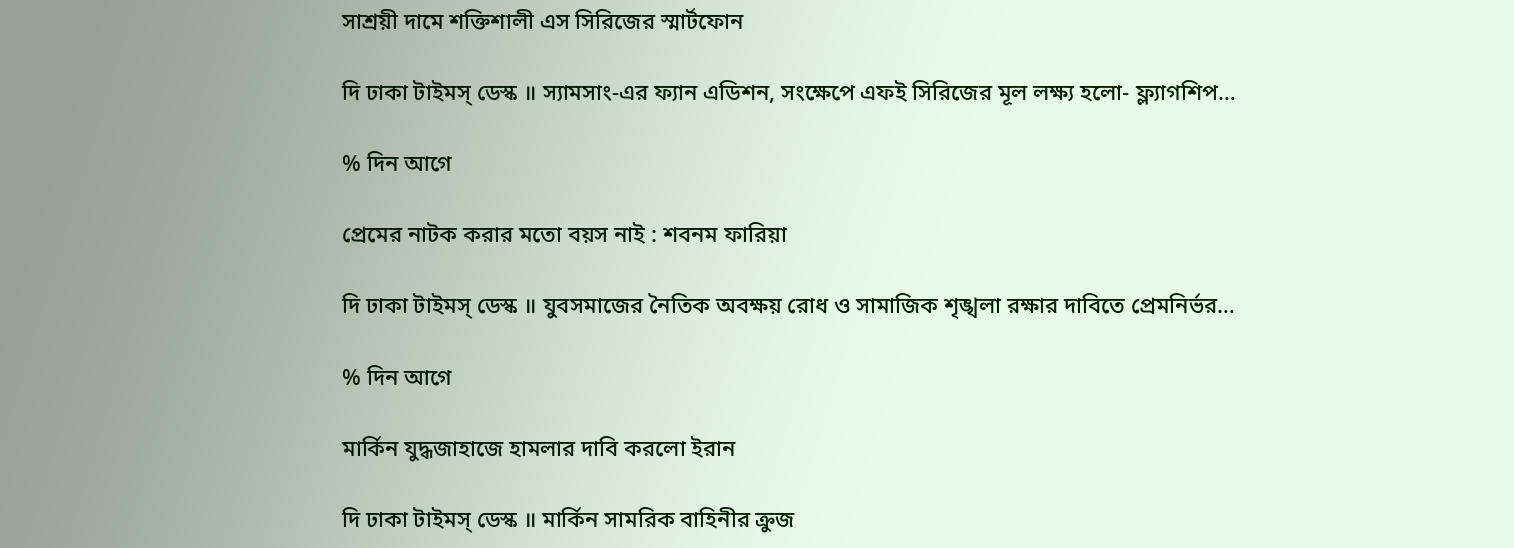সাশ্রয়ী দামে শক্তিশালী এস সিরিজের স্মার্টফোন

দি ঢাকা টাইমস্ ডেস্ক ॥ স্যামসাং-এর ফ্যান এডিশন, সংক্ষেপে এফই সিরিজের মূল লক্ষ্য হলো- ফ্ল্যাগশিপ…

% দিন আগে

প্রেমের নাটক করার মতো বয়স নাই : শবনম ফারিয়া

দি ঢাকা টাইমস্ ডেস্ক ॥ যুবসমাজের নৈতিক অবক্ষয় রোধ ও সামাজিক শৃঙ্খলা রক্ষার দাবিতে প্রেমনির্ভর…

% দিন আগে

মার্কিন যুদ্ধজাহাজে হামলার দাবি করলো ইরান

দি ঢাকা টাইমস্ ডেস্ক ॥ মার্কিন সামরিক বাহিনীর ক্রুজ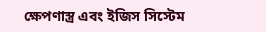ক্ষেপণাস্ত্র এবং ইজিস সিস্টেম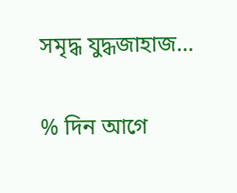সমৃদ্ধ যুদ্ধজাহাজ…

% দিন আগে